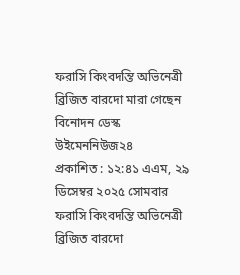ফরাসি কিংবদন্তি অভিনেত্রী ব্রিজিত বারদো মারা গেছেন
বিনোদন ডেস্ক
উইমেননিউজ২৪
প্রকাশিত : ১২:৪১ এএম, ২৯ ডিসেম্বর ২০২৫ সোমবার
ফরাসি কিংবদন্তি অভিনেত্রী ব্রিজিত বারদো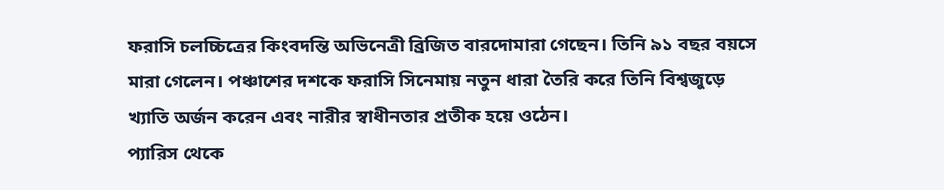ফরাসি চলচ্চিত্রের কিংবদন্তি অভিনেত্রী ব্রিজিত বারদোমারা গেছেন। তিনি ৯১ বছর বয়সে মারা গেলেন। পঞ্চাশের দশকে ফরাসি সিনেমায় নতুন ধারা তৈরি করে তিনি বিশ্বজুড়ে খ্যাতি অর্জন করেন এবং নারীর স্বাধীনতার প্রতীক হয়ে ওঠেন।
প্যারিস থেকে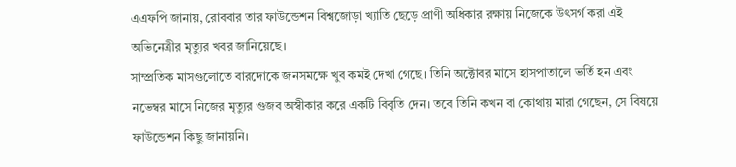এএফপি জানায়, রোববার তার ফাউন্ডেশন বিশ্বজোড়া খ্যাতি ছেড়ে প্রাণী অধিকার রক্ষায় নিজেকে উৎসর্গ করা এই অভিনেত্রীর মৃত্যুর খবর জানিয়েছে।
সাম্প্রতিক মাসগুলোতে বারদোকে জনসমক্ষে খুব কমই দেখা গেছে। তিনি অক্টোবর মাসে হাসপাতালে ভর্তি হন এবং নভেম্বর মাসে নিজের মৃত্যুর গুজব অস্বীকার করে একটি বিবৃতি দেন। তবে তিনি কখন বা কোথায় মারা গেছেন, সে বিষয়ে ফাউন্ডেশন কিছু জানায়নি।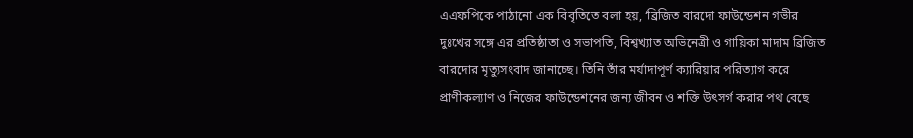এএফপিকে পাঠানো এক বিবৃতিতে বলা হয়, ‘ব্রিজিত বারদো ফাউন্ডেশন গভীর দুঃখের সঙ্গে এর প্রতিষ্ঠাতা ও সভাপতি, বিশ্বখ্যাত অভিনেত্রী ও গায়িকা মাদাম ব্রিজিত বারদোর মৃত্যুসংবাদ জানাচ্ছে। তিনি তাঁর মর্যাদাপূর্ণ ক্যারিয়ার পরিত্যাগ করে প্রাণীকল্যাণ ও নিজের ফাউন্ডেশনের জন্য জীবন ও শক্তি উৎসর্গ করার পথ বেছে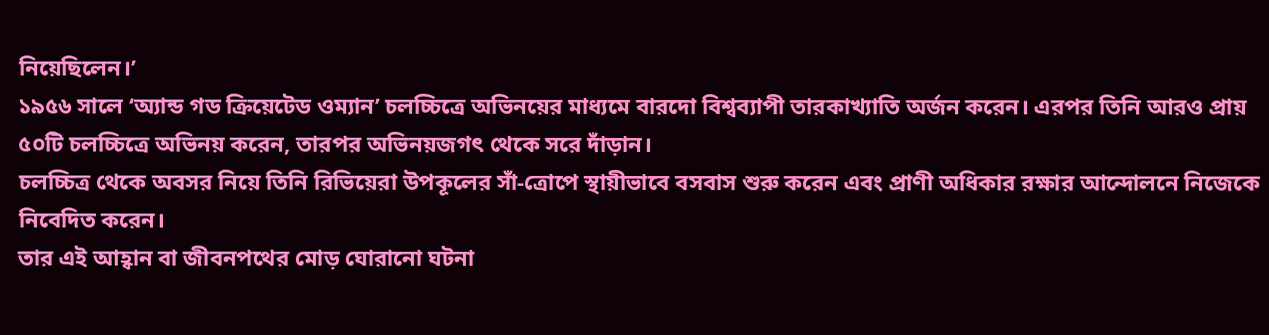নিয়েছিলেন।’
১৯৫৬ সালে ‘অ্যান্ড গড ক্রিয়েটেড ওম্যান’ চলচ্চিত্রে অভিনয়ের মাধ্যমে বারদো বিশ্বব্যাপী তারকাখ্যাতি অর্জন করেন। এরপর তিনি আরও প্রায় ৫০টি চলচ্চিত্রে অভিনয় করেন, তারপর অভিনয়জগৎ থেকে সরে দাঁড়ান।
চলচ্চিত্র থেকে অবসর নিয়ে তিনি রিভিয়েরা উপকূলের সাঁ-ত্রোপে স্থায়ীভাবে বসবাস শুরু করেন এবং প্রাণী অধিকার রক্ষার আন্দোলনে নিজেকে নিবেদিত করেন।
তার এই আহ্বান বা জীবনপথের মোড় ঘোরানো ঘটনা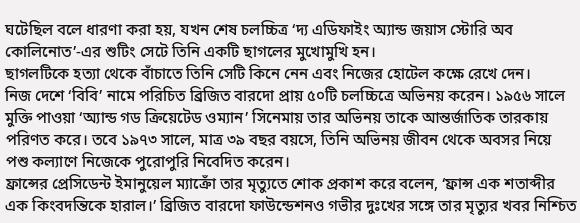ঘটেছিল বলে ধারণা করা হয়, যখন শেষ চলচ্চিত্র ‘দ্য এডিফাইং অ্যান্ড জয়াস স্টোরি অব কোলিনোত’-এর শুটিং সেটে তিনি একটি ছাগলের মুখোমুখি হন।
ছাগলটিকে হত্যা থেকে বাঁচাতে তিনি সেটি কিনে নেন এবং নিজের হোটেল কক্ষে রেখে দেন।
নিজ দেশে ‘বিবি’ নামে পরিচিত ব্রিজিত বারদো প্রায় ৫০টি চলচ্চিত্রে অভিনয় করেন। ১৯৫৬ সালে মুক্তি পাওয়া ‘অ্যান্ড গড ক্রিয়েটেড ওম্যান’ সিনেমায় তার অভিনয় তাকে আন্তর্জাতিক তারকায় পরিণত করে। তবে ১৯৭৩ সালে, মাত্র ৩৯ বছর বয়সে, তিনি অভিনয় জীবন থেকে অবসর নিয়ে পশু কল্যাণে নিজেকে পুরোপুরি নিবেদিত করেন।
ফ্রান্সের প্রেসিডেন্ট ইমানুয়েল ম্যাক্রোঁ তার মৃত্যুতে শোক প্রকাশ করে বলেন, ‘ফ্রান্স এক শতাব্দীর এক কিংবদন্তিকে হারাল।’ ব্রিজিত বারদো ফাউন্ডেশনও গভীর দুঃখের সঙ্গে তার মৃত্যুর খবর নিশ্চিত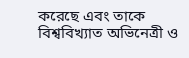করেছে এবং তাকে বিশ্ববিখ্যাত অভিনেত্রী ও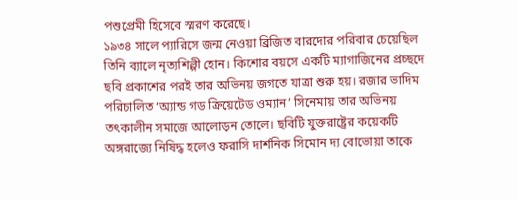পশুপ্রেমী হিসেবে স্মরণ করেছে।
১৯৩৪ সালে প্যারিসে জন্ম নেওয়া ব্রিজিত বারদোর পরিবার চেয়েছিল তিনি ব্যালে নৃত্যশিল্পী হোন। কিশোর বয়সে একটি ম্যাগাজিনের প্রচ্ছদে ছবি প্রকাশের পরই তার অভিনয় জগতে যাত্রা শুরু হয়। রজার ভাদিম পরিচালিত ‘অ্যান্ড গড ক্রিয়েটেড ওম্যান’ সিনেমায় তার অভিনয় তৎকালীন সমাজে আলোড়ন তোলে। ছবিটি যুক্তরাষ্ট্রের কয়েকটি অঙ্গরাজ্যে নিষিদ্ধ হলেও ফরাসি দার্শনিক সিমোন দ্য বোভোয়া তাকে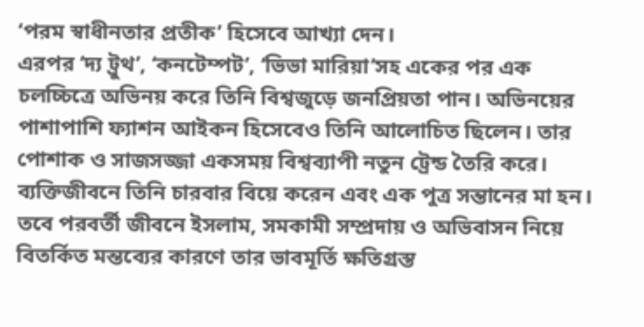‘পরম স্বাধীনতার প্রতীক’ হিসেবে আখ্যা দেন।
এরপর ‘দ্য ট্রুথ’, ‘কনটেম্পট’, ‘ভিভা মারিয়া’সহ একের পর এক চলচ্চিত্রে অভিনয় করে তিনি বিশ্বজুড়ে জনপ্রিয়তা পান। অভিনয়ের পাশাপাশি ফ্যাশন আইকন হিসেবেও তিনি আলোচিত ছিলেন। তার পোশাক ও সাজসজ্জা একসময় বিশ্বব্যাপী নতুন ট্রেন্ড তৈরি করে।
ব্যক্তিজীবনে তিনি চারবার বিয়ে করেন এবং এক পুত্র সন্তানের মা হন। তবে পরবর্তী জীবনে ইসলাম, সমকামী সম্প্রদায় ও অভিবাসন নিয়ে বিতর্কিত মন্তব্যের কারণে তার ভাবমূর্তি ক্ষতিগ্রস্ত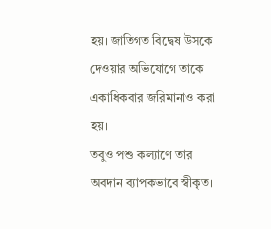হয়। জাতিগত বিদ্বেষ উসকে দেওয়ার অভিযোগে তাকে একাধিকবার জরিমানাও করা হয়।
তবুও পশু কল্যাণে তার অবদান ব্যাপকভাবে স্বীকৃত।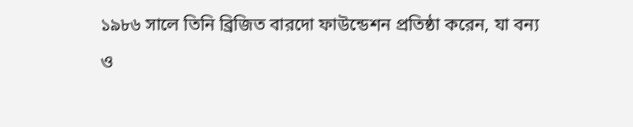১৯৮৬ সালে তিনি ব্রিজিত বারদো ফাউন্ডেশন প্রতিষ্ঠা করেন, যা বন্য ও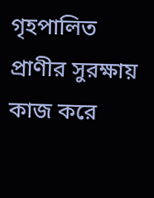গৃহপালিত প্রাণীর সুরক্ষায় কাজ করে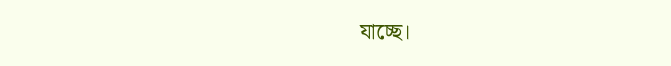যাচ্ছে।